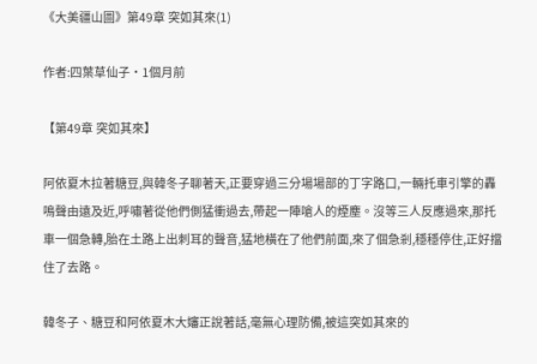《大美疆山圖》第49章 突如其來(1)

作者:四葉草仙子·1個月前

【第49章 突如其來】

阿依夏木拉著糖豆,與韓冬子聊著天,正要穿過三分場場部的丁字路口,一輛托車引擎的轟鳴聲由遠及近,呼嘯著從他們側猛衝過去,帶起一陣嗆人的煙塵。沒等三人反應過來,那托車一個急轉,胎在土路上出刺耳的聲音,猛地橫在了他們前面,來了個急剎,穩穩停住,正好擋住了去路。

韓冬子、糖豆和阿依夏木大嬸正說著話,毫無心理防備,被這突如其來的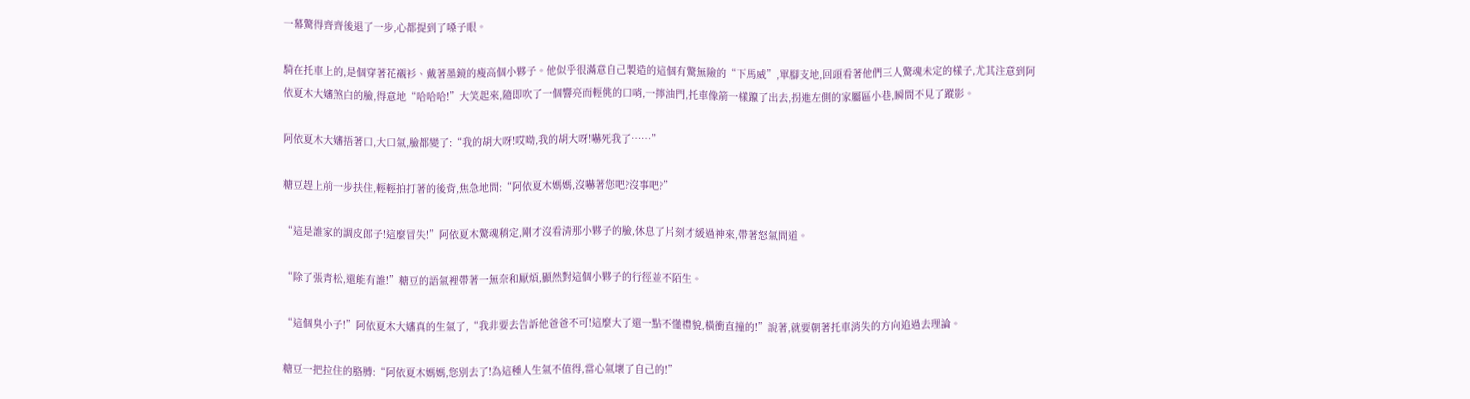一幕驚得齊齊後退了一步,心都提到了嗓子眼。

騎在托車上的,是個穿著花襯衫、戴著墨鏡的瘦高個小夥子。他似乎很滿意自己製造的這個有驚無險的“下馬威”,單腳支地,回頭看著他們三人驚魂未定的樣子,尤其注意到阿依夏木大嬸煞白的臉,得意地“哈哈哈!”大笑起來,隨即吹了一個響亮而輕佻的口哨,一擰油門,托車像箭一樣躥了出去,拐進左側的家屬區小巷,瞬間不見了蹤影。

阿依夏木大嬸捂著口,大口氣,臉都變了:“我的胡大呀!哎呦,我的胡大呀!嚇死我了……”

糖豆趕上前一步扶住,輕輕拍打著的後背,焦急地問:“阿依夏木媽媽,沒嚇著您吧?沒事吧?”

“這是誰家的調皮郎子!這麼冒失!”阿依夏木驚魂稍定,剛才沒看清那小夥子的臉,休息了片刻才緩過神來,帶著怒氣問道。

“除了張青松,還能有誰!”糖豆的語氣裡帶著一無奈和厭煩,顯然對這個小夥子的行徑並不陌生。

“這個臭小子!”阿依夏木大嬸真的生氣了,“我非要去告訴他爸爸不可!這麼大了還一點不懂禮貌,橫衝直撞的!”說著,就要朝著托車消失的方向追過去理論。

糖豆一把拉住的胳膊:“阿依夏木媽媽,您別去了!為這種人生氣不值得,當心氣壞了自己的!”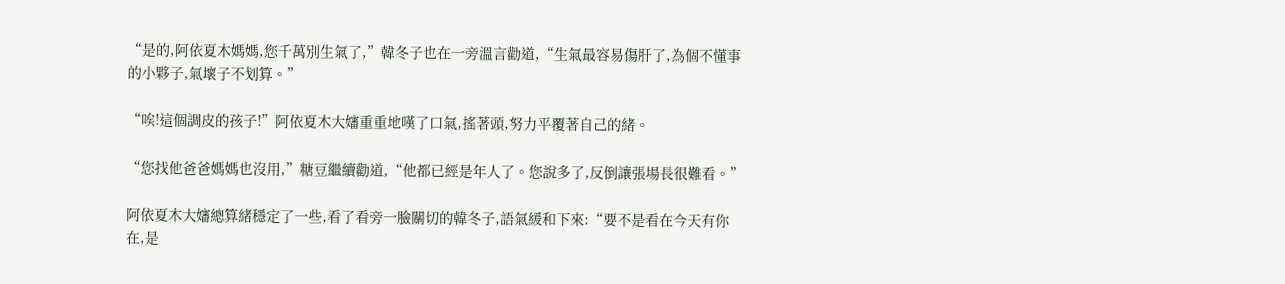“是的,阿依夏木媽媽,您千萬別生氣了,”韓冬子也在一旁溫言勸道,“生氣最容易傷肝了,為個不懂事的小夥子,氣壞子不划算。”

“唉!這個調皮的孩子!”阿依夏木大嬸重重地嘆了口氣,搖著頭,努力平覆著自己的緒。

“您找他爸爸媽媽也沒用,”糖豆繼續勸道,“他都已經是年人了。您說多了,反倒讓張場長很難看。”

阿依夏木大嬸總算緒穩定了一些,看了看旁一臉關切的韓冬子,語氣緩和下來:“要不是看在今天有你在,是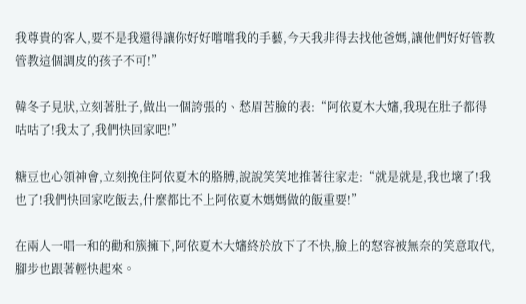我尊貴的客人,要不是我還得讓你好好嚐嚐我的手藝,今天我非得去找他爸媽,讓他們好好管教管教這個調皮的孩子不可!”

韓冬子見狀,立刻著肚子,做出一個誇張的、愁眉苦臉的表:“阿依夏木大嬸,我現在肚子都得咕咕了!我太了,我們快回家吧!”

糖豆也心領神會,立刻挽住阿依夏木的胳膊,說說笑笑地推著往家走:“就是就是,我也壞了!我也了!我們快回家吃飯去,什麼都比不上阿依夏木媽媽做的飯重要!”

在兩人一唱一和的勸和簇擁下,阿依夏木大嬸終於放下了不快,臉上的怒容被無奈的笑意取代,腳步也跟著輕快起來。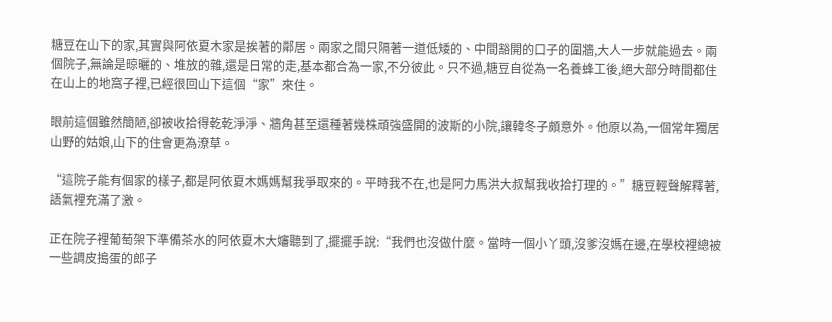糖豆在山下的家,其實與阿依夏木家是挨著的鄰居。兩家之間只隔著一道低矮的、中間豁開的口子的圍牆,大人一步就能過去。兩個院子,無論是晾曬的、堆放的雜,還是日常的走,基本都合為一家,不分彼此。只不過,糖豆自從為一名養蜂工後,絕大部分時間都住在山上的地窩子裡,已經很回山下這個“家”來住。

眼前這個雖然簡陋,卻被收拾得乾乾淨淨、牆角甚至還種著幾株頑強盛開的波斯的小院,讓韓冬子頗意外。他原以為,一個常年獨居山野的姑娘,山下的住會更為潦草。

“這院子能有個家的樣子,都是阿依夏木媽媽幫我爭取來的。平時我不在,也是阿力馬洪大叔幫我收拾打理的。”糖豆輕聲解釋著,語氣裡充滿了激。

正在院子裡葡萄架下準備茶水的阿依夏木大嬸聽到了,擺擺手說:“我們也沒做什麼。當時一個小丫頭,沒爹沒媽在邊,在學校裡總被一些調皮搗蛋的郎子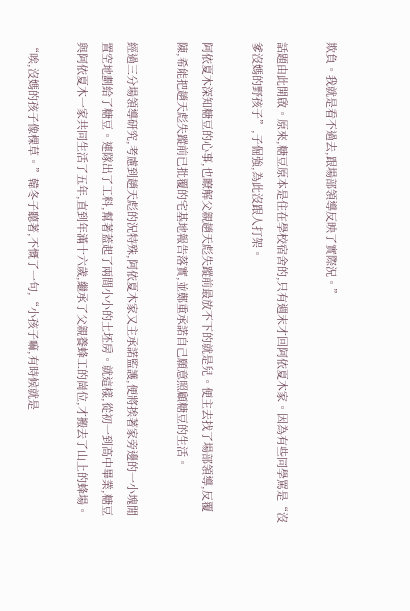欺負。我就是看不過去,跟場部領導反映了實際況。”

話題由此開啟。原來,糖豆原本是住在學校宿舍的,只有週末才回阿依夏木家。因為有些同學罵是“沒爹沒媽的野孩子”,子倔強,為此沒跟人打架。

阿依夏木深知糖豆的心事,也瞭解父親趙天彪失蹤前最放不下的就是兒。便主去找了場部領導,反覆陳,希能把趙天彪失蹤前已批覆的宅基地報告落實,並鄭重承諾自己願意照顧糖豆的生活。

經過三分場領導研究,考慮到趙天彪的況特殊,阿依夏木家又主承諾監護,便將挨著家旁邊的一小塊閒置空地劃給了糖豆。連隊出了工料,幫著蓋起了兩間小小的土坯房。就這樣,從初一到高中畢業,糖豆與阿依夏木一家共同生活了五年,直到年滿十六歲,繼承了父親養蜂工的崗位,才搬去了山上的蜂場。

“唉,沒媽的孩子像棵草。”韓冬子聽著,不慨了一句,“小孩子嘛,有時候就是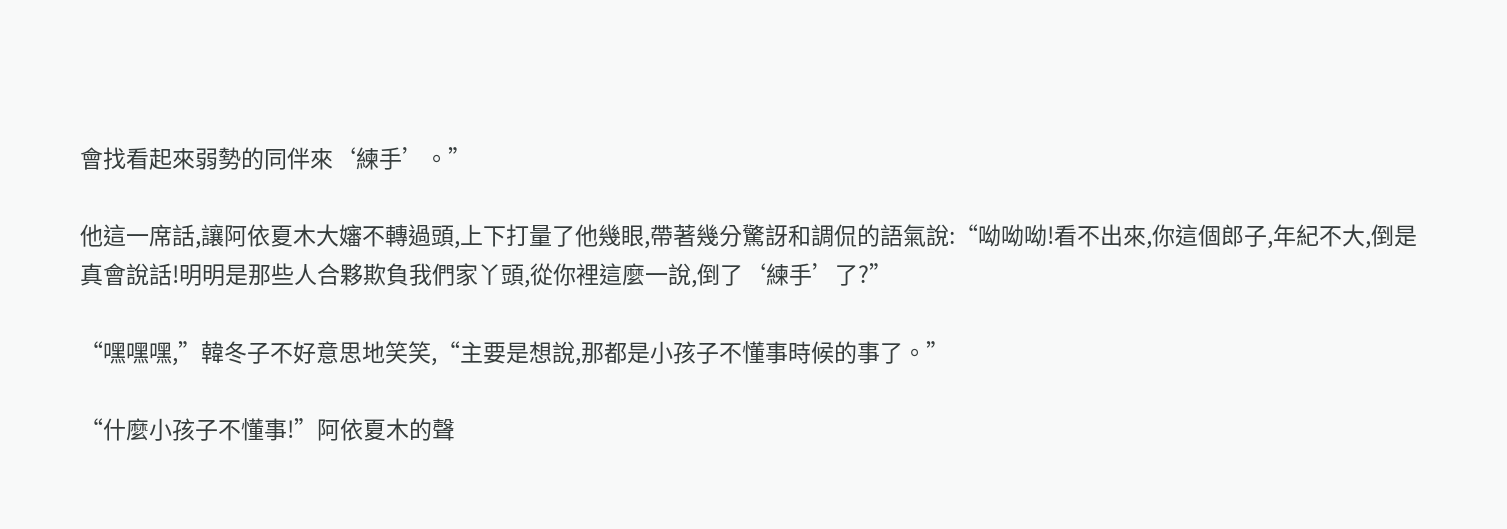會找看起來弱勢的同伴來‘練手’。”

他這一席話,讓阿依夏木大嬸不轉過頭,上下打量了他幾眼,帶著幾分驚訝和調侃的語氣說:“呦呦呦!看不出來,你這個郎子,年紀不大,倒是真會說話!明明是那些人合夥欺負我們家丫頭,從你裡這麼一說,倒了‘練手’了?”

“嘿嘿嘿,”韓冬子不好意思地笑笑,“主要是想說,那都是小孩子不懂事時候的事了。”

“什麼小孩子不懂事!”阿依夏木的聲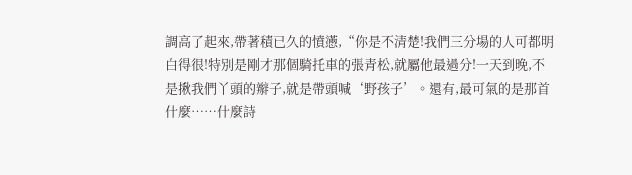調高了起來,帶著積已久的憤懣,“你是不清楚!我們三分場的人可都明白得很!特別是剛才那個騎托車的張青松,就屬他最過分!一天到晚,不是揪我們丫頭的辮子,就是帶頭喊‘野孩子’。還有,最可氣的是那首什麼……什麼詩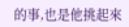的事,也是他挑起來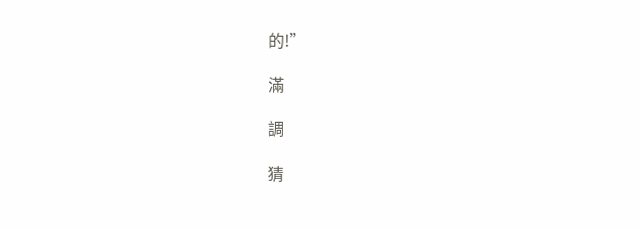的!”

滿

調

猜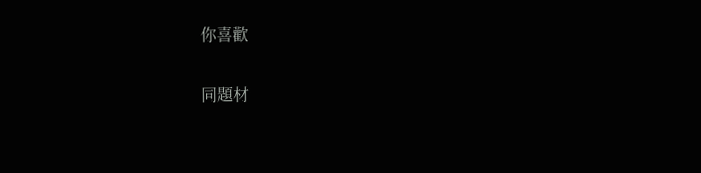你喜歡

同題材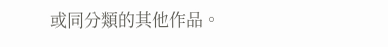或同分類的其他作品。